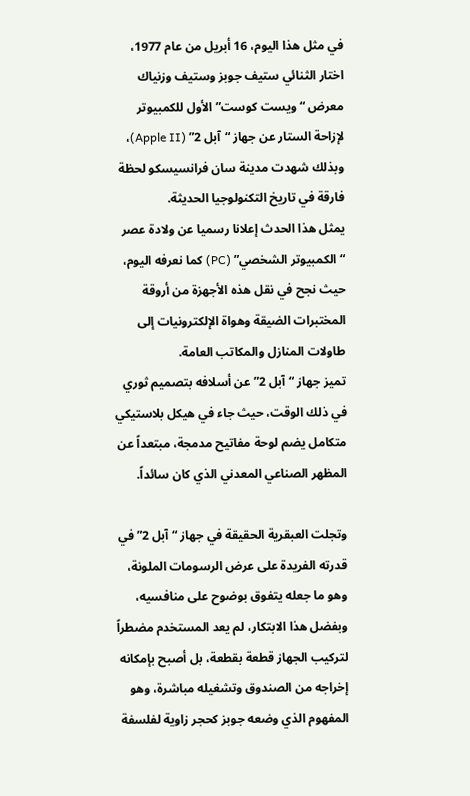في مثل هذا اليوم، 16 أبريل من عام 1977، اختار الثنائي ستيف جوبز وستيف وزنياك معرض “ويست كوست” الأول للكمبيوتر لإزاحة الستار عن جهاز “آبل 2” (Apple II)، وبذلك شهدت مدينة سان فرانسيسكو لحظة فارقة في تاريخ التكنولوجيا الحديثة.
يمثل هذا الحدث إعلانا رسميا عن ولادة عصر “الكمبيوتر الشخصي” (PC) كما نعرفه اليوم، حيث نجح في نقل هذه الأجهزة من أروقة المختبرات الضيقة وهواة الإلكترونيات إلى طاولات المنازل والمكاتب العامة.
تميز جهاز “آبل 2” عن أسلافه بتصميم ثوري في ذلك الوقت، حيث جاء في هيكل بلاستيكي متكامل يضم لوحة مفاتيح مدمجة، مبتعداً عن المظهر الصناعي المعدني الذي كان سائداً.

وتجلت العبقرية الحقيقة في جهاز “آبل 2” في قدرته الفريدة على عرض الرسومات الملونة، وهو ما جعله يتفوق بوضوح على منافسيه، وبفضل هذا الابتكار، لم يعد المستخدم مضطراً لتركيب الجهاز قطعة بقطعة، بل أصبح بإمكانه إخراجه من الصندوق وتشغيله مباشرة، وهو المفهوم الذي وضعه جوبز كحجر زاوية لفلسفة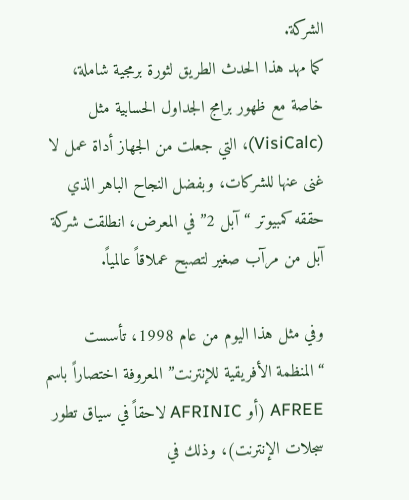الشركة.
كما مهد هذا الحدث الطريق لثورة برمجية شاملة، خاصة مع ظهور برامج الجداول الحسابية مثل (VisiCalc)، التي جعلت من الجهاز أداة عمل لا غنى عنها للشركات، وبفضل النجاح الباهر الذي حققه كمبيوتر “آبل 2” في المعرض، انطلقت شركة آبل من مرآب صغير لتصبح عملاقاً عالمياً.

وفي مثل هذا اليوم من عام 1998، تأسست “المنظمة الأفريقية للإنترنت” المعروفة اختصاراً باسم AFREE (أو AFRINIC لاحقاً في سياق تطور سجلات الإنترنت)، وذلك في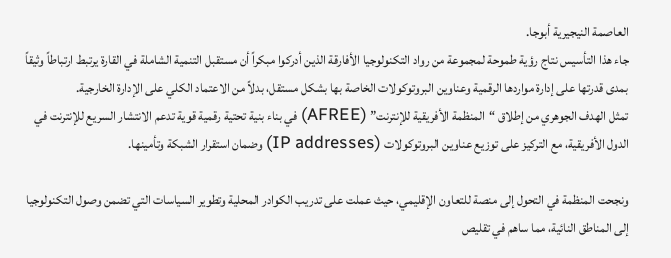العاصمة النيجيرية أبوجا.
جاء هذا التأسيس نتاج رؤية طموحة لمجموعة من رواد التكنولوجيا الأفارقة الذين أدركوا مبكراً أن مستقبل التنمية الشاملة في القارة يرتبط ارتباطاً وثيقاً بمدى قدرتها على إدارة مواردها الرقمية وعناوين البروتوكولات الخاصة بها بشكل مستقل، بدلاً من الاعتماد الكلي على الإدارة الخارجية.
تمثل الهدف الجوهري من إطلاق “المنظمة الأفريقية للإنترنت” (AFREE) في بناء بنية تحتية رقمية قوية تدعم الانتشار السريع للإنترنت في الدول الأفريقية، مع التركيز على توزيع عناوين البروتوكولات (IP addresses) وضمان استقرار الشبكة وتأمينها.

ونجحت المنظمة في التحول إلى منصة للتعاون الإقليمي، حيث عملت على تدريب الكوادر المحلية وتطوير السياسات التي تضمن وصول التكنولوجيا إلى المناطق النائية، مما ساهم في تقليص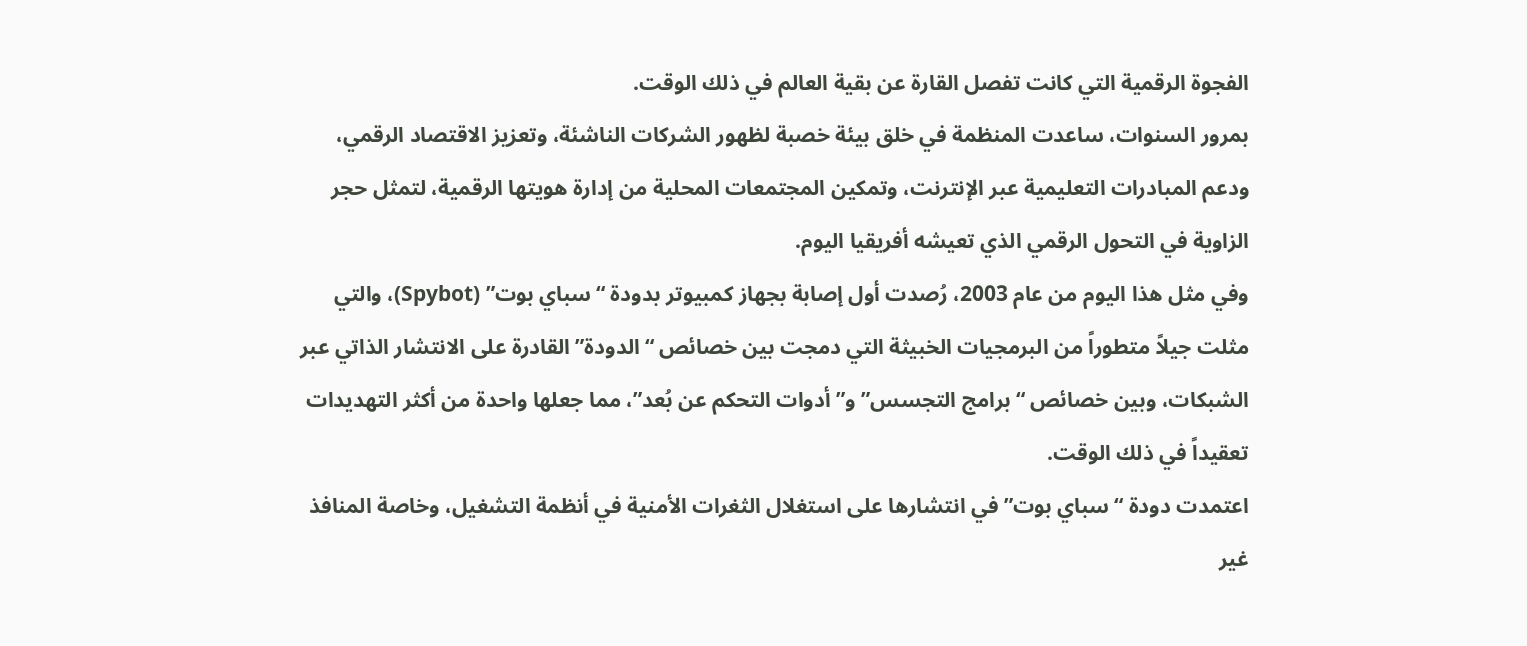الفجوة الرقمية التي كانت تفصل القارة عن بقية العالم في ذلك الوقت.
بمرور السنوات، ساعدت المنظمة في خلق بيئة خصبة لظهور الشركات الناشئة، وتعزيز الاقتصاد الرقمي، ودعم المبادرات التعليمية عبر الإنترنت، وتمكين المجتمعات المحلية من إدارة هويتها الرقمية، لتمثل حجر الزاوية في التحول الرقمي الذي تعيشه أفريقيا اليوم.
وفي مثل هذا اليوم من عام 2003، رُصدت أول إصابة بجهاز كمبيوتر بدودة “سباي بوت” (Spybot)، والتي مثلت جيلاً متطوراً من البرمجيات الخبيثة التي دمجت بين خصائص “الدودة” القادرة على الانتشار الذاتي عبر الشبكات، وبين خصائص “برامج التجسس” و”أدوات التحكم عن بُعد”، مما جعلها واحدة من أكثر التهديدات تعقيداً في ذلك الوقت.
اعتمدت دودة “سباي بوت” في انتشارها على استغلال الثغرات الأمنية في أنظمة التشغيل، وخاصة المنافذ غير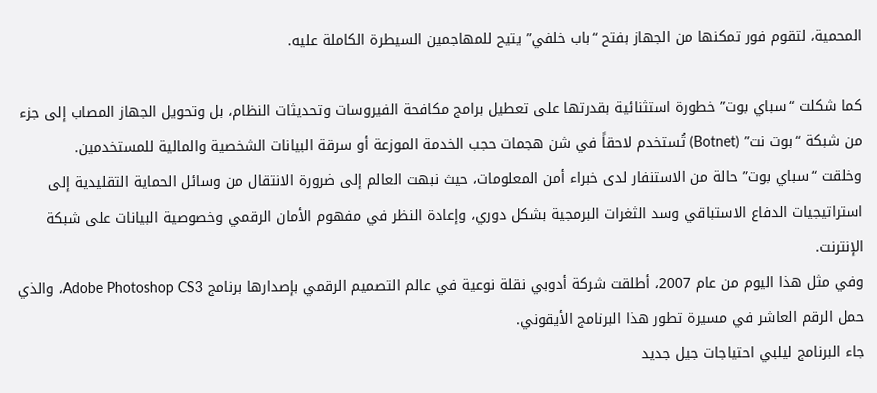المحمية، لتقوم فور تمكنها من الجهاز بفتح “باب خلفي” يتيح للمهاجمين السيطرة الكاملة عليه.

كما شكلت “سباي بوت” خطورة استثنائية بقدرتها على تعطيل برامج مكافحة الفيروسات وتحديثات النظام، بل وتحويل الجهاز المصاب إلى جزء من شبكة “بوت نت” (Botnet) تُستخدم لاحقاً في شن هجمات حجب الخدمة الموزعة أو سرقة البيانات الشخصية والمالية للمستخدمين.
وخلقت “سباي بوت” حالة من الاستنفار لدى خبراء أمن المعلومات، حيث نبهت العالم إلى ضرورة الانتقال من وسائل الحماية التقليدية إلى استراتيجيات الدفاع الاستباقي وسد الثغرات البرمجية بشكل دوري، وإعادة النظر في مفهوم الأمان الرقمي وخصوصية البيانات على شبكة الإنترنت.
وفي مثل هذا اليوم من عام 2007، أطلقت شركة أدوبي نقلة نوعية في عالم التصميم الرقمي بإصدارها برنامج Adobe Photoshop CS3، والذي حمل الرقم العاشر في مسيرة تطور هذا البرنامج الأيقوني.
جاء البرنامج ليلبي احتياجات جيل جديد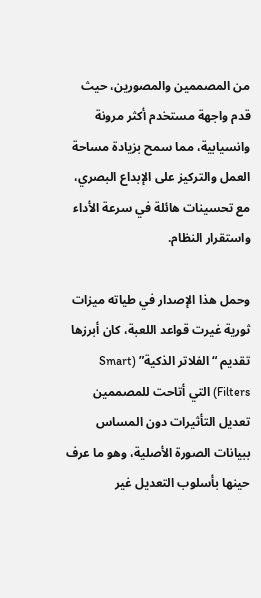من المصممين والمصورين، حيث قدم واجهة مستخدم أكثر مرونة وانسيابية، مما سمح بزيادة مساحة العمل والتركيز على الإبداع البصري، مع تحسينات هائلة في سرعة الأداء واستقرار النظام.

وحمل هذا الإصدار في طياته ميزات ثورية غيرت قواعد اللعبة، كان أبرزها تقديم “الفلاتر الذكية” (Smart Filters) التي أتاحت للمصممين تعديل التأثيرات دون المساس ببيانات الصورة الأصلية، وهو ما عرف حينها بأسلوب التعديل غير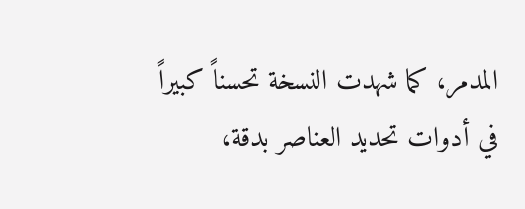المدمر، كما شهدت النسخة تحسناً كبيراً في أدوات تحديد العناصر بدقة،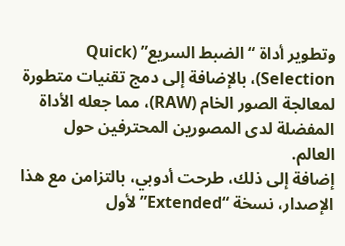وتطوير أداة “الضبط السريع” (Quick Selection)، بالإضافة إلى دمج تقنيات متطورة لمعالجة الصور الخام (RAW)، مما جعله الأداة المفضلة لدى المصورين المحترفين حول العالم.
إضافة إلى ذلك، طرحت أدوبي، بالتزامن مع هذا الإصدار، نسخة “Extended” لأول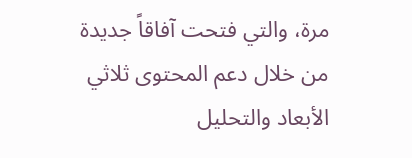مرة، والتي فتحت آفاقاً جديدة من خلال دعم المحتوى ثلاثي الأبعاد والتحليل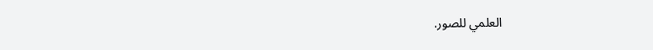العلمي للصور.